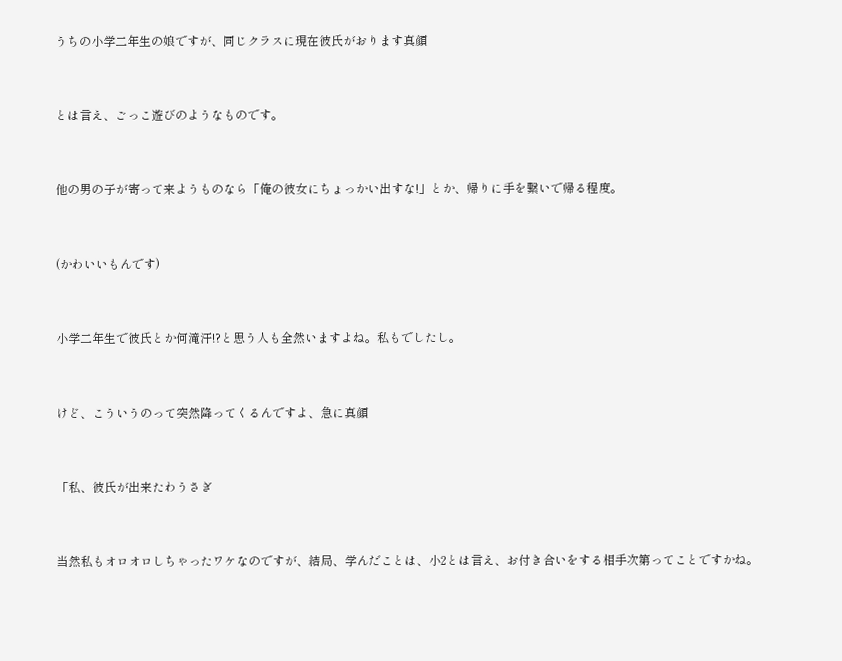うちの小学二年生の娘ですが、同じクラスに現在彼氏がおります真顔



とは言え、ごっこ遊びのようなものです。



他の男の子が寄って来ようものなら「俺の彼女にちょっかい出すな!」とか、帰りに手を繋いで帰る程度。



(かわいいもんです)



小学二年生で彼氏とか何滝汗!?と思う人も全然いますよね。私もでしたし。



けど、こういうのって突然降ってくるんですよ、急に真顔



「私、彼氏が出来たわうさぎ



当然私もオロオロしちゃったワケなのですが、結局、学んだことは、小2とは言え、お付き合いをする相手次第ってことですかね。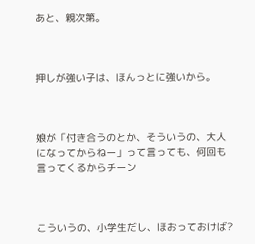あと、親次第。



押しが強い子は、ほんっとに強いから。



娘が「付き合うのとか、そういうの、大人になってからねー」って言っても、何回も言ってくるからチーン



こういうの、小学生だし、ほおっておけば?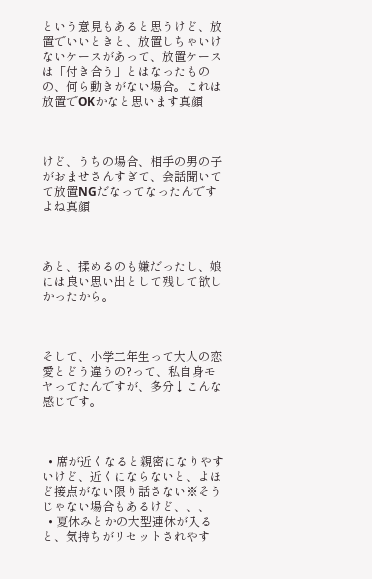という意見もあると思うけど、放置でいいときと、放置しちゃいけないケースがあって、放置ケースは「付き合う」とはなったものの、何ら動きがない場合。これは放置でOKかなと思います真顔



けど、うちの場合、相手の男の子がおませさんすぎて、会話聞いてて放置NGだなってなったんですよね真顔



あと、揉めるのも嫌だったし、娘には良い思い出として残して欲しかったから。



そして、小学二年生って大人の恋愛とどう違うの?って、私自身モヤってたんですが、多分↓こんな感じです。



  • 席が近くなると親密になりやすいけど、近くにならないと、よほど接点がない限り話さない※そうじゃない場合もあるけど、、、
  • 夏休みとかの大型連休が入ると、気持ちがリセットされやす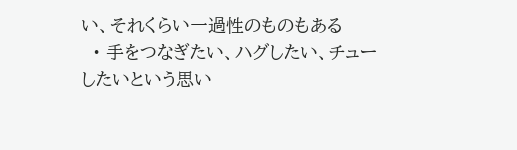い、それくらい一過性のものもある
  • 手をつなぎたい、ハグしたい、チューしたいという思い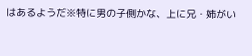はあるようだ※特に男の子側かな、上に兄・姉がい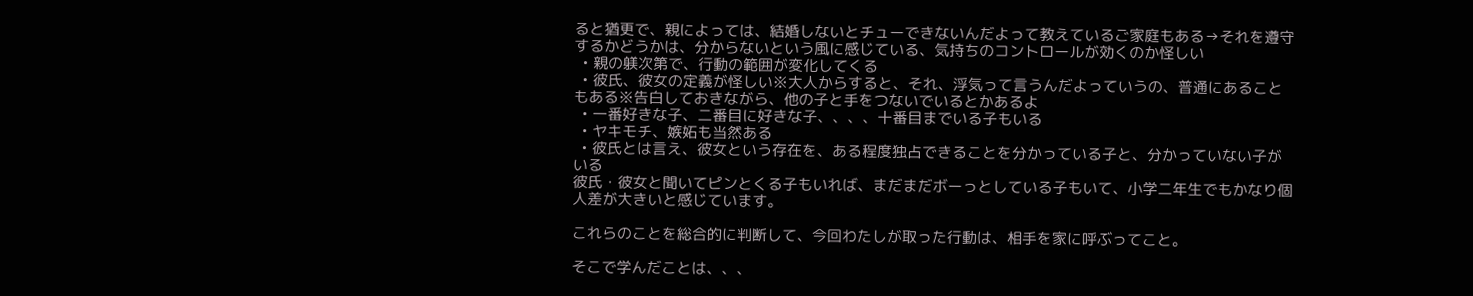ると猶更で、親によっては、結婚しないとチューできないんだよって教えているご家庭もある→それを遵守するかどうかは、分からないという風に感じている、気持ちのコントロールが効くのか怪しい
  • 親の躾次第で、行動の範囲が変化してくる
  • 彼氏、彼女の定義が怪しい※大人からすると、それ、浮気って言うんだよっていうの、普通にあることもある※告白しておきながら、他の子と手をつないでいるとかあるよ
  • 一番好きな子、二番目に好きな子、、、、十番目までいる子もいる
  • ヤキモチ、嫉妬も当然ある
  • 彼氏とは言え、彼女という存在を、ある程度独占できることを分かっている子と、分かっていない子がいる
彼氏・彼女と聞いてピンとくる子もいれば、まだまだボーっとしている子もいて、小学二年生でもかなり個人差が大きいと感じています。

これらのことを総合的に判断して、今回わたしが取った行動は、相手を家に呼ぶってこと。

そこで学んだことは、、、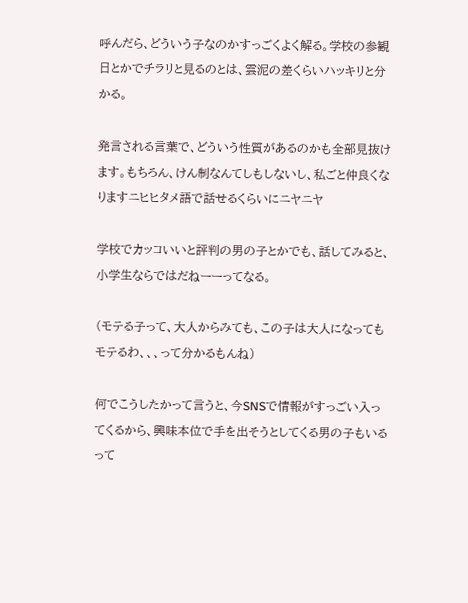呼んだら、どういう子なのかすっごくよく解る。学校の参観日とかでチラリと見るのとは、雲泥の差くらいハッキリと分かる。

発言される言葉で、どういう性質があるのかも全部見抜けます。もちろん、けん制なんてしもしないし、私ごと仲良くなりますニヒヒタメ語で話せるくらいにニヤニヤ

学校でカッコいいと評判の男の子とかでも、話してみると、小学生ならではだねーーってなる。

(モテる子って、大人からみても、この子は大人になってもモテるわ、、、って分かるもんね)

何でこうしたかって言うと、今SNSで情報がすっごい入ってくるから、興味本位で手を出そうとしてくる男の子もいるって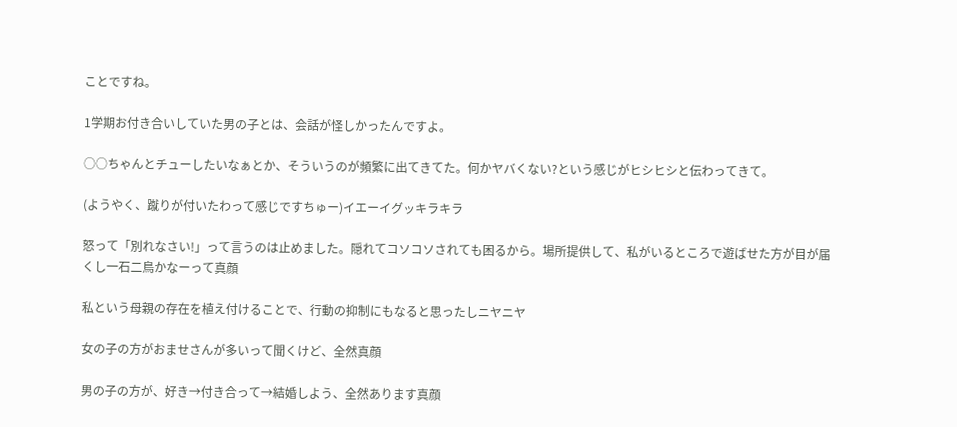ことですね。

1学期お付き合いしていた男の子とは、会話が怪しかったんですよ。

○○ちゃんとチューしたいなぁとか、そういうのが頻繁に出てきてた。何かヤバくない?という感じがヒシヒシと伝わってきて。

(ようやく、蹴りが付いたわって感じですちゅー)イエーイグッキラキラ

怒って「別れなさい!」って言うのは止めました。隠れてコソコソされても困るから。場所提供して、私がいるところで遊ばせた方が目が届くし一石二鳥かなーって真顔

私という母親の存在を植え付けることで、行動の抑制にもなると思ったしニヤニヤ

女の子の方がおませさんが多いって聞くけど、全然真顔

男の子の方が、好き→付き合って→結婚しよう、全然あります真顔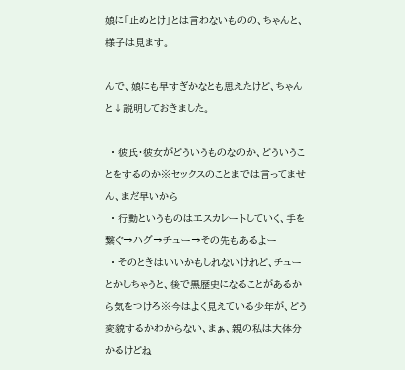娘に「止めとけ」とは言わないものの、ちゃんと、様子は見ます。

んで、娘にも早すぎかなとも思えたけど、ちゃんと↓説明しておきました。

  • 彼氏・彼女がどういうものなのか、どういうことをするのか※セックスのことまでは言ってません、まだ早いから
  • 行動というものはエスカレートしていく、手を繋ぐ→ハグ→チュー→その先もあるよー
  • そのときはいいかもしれないけれど、チューとかしちゃうと、後で黒歴史になることがあるから気をつけろ※今はよく見えている少年が、どう変貌するかわからない、まぁ、親の私は大体分かるけどね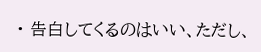• 告白してくるのはいい、ただし、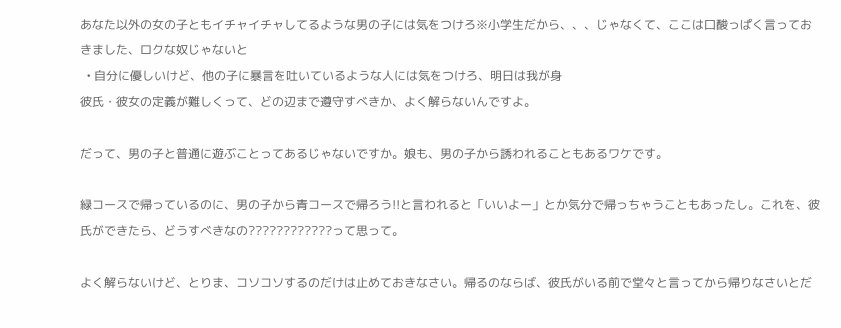あなた以外の女の子ともイチャイチャしてるような男の子には気をつけろ※小学生だから、、、じゃなくて、ここは口酸っぱく言っておきました、ロクな奴じゃないと
  • 自分に優しいけど、他の子に暴言を吐いているような人には気をつけろ、明日は我が身
彼氏・彼女の定義が難しくって、どの辺まで遵守すべきか、よく解らないんですよ。

だって、男の子と普通に遊ぶことってあるじゃないですか。娘も、男の子から誘われることもあるワケです。

緑コースで帰っているのに、男の子から青コースで帰ろう!!と言われると「いいよー」とか気分で帰っちゃうこともあったし。これを、彼氏ができたら、どうすべきなの????????????って思って。

よく解らないけど、とりま、コソコソするのだけは止めておきなさい。帰るのならば、彼氏がいる前で堂々と言ってから帰りなさいとだ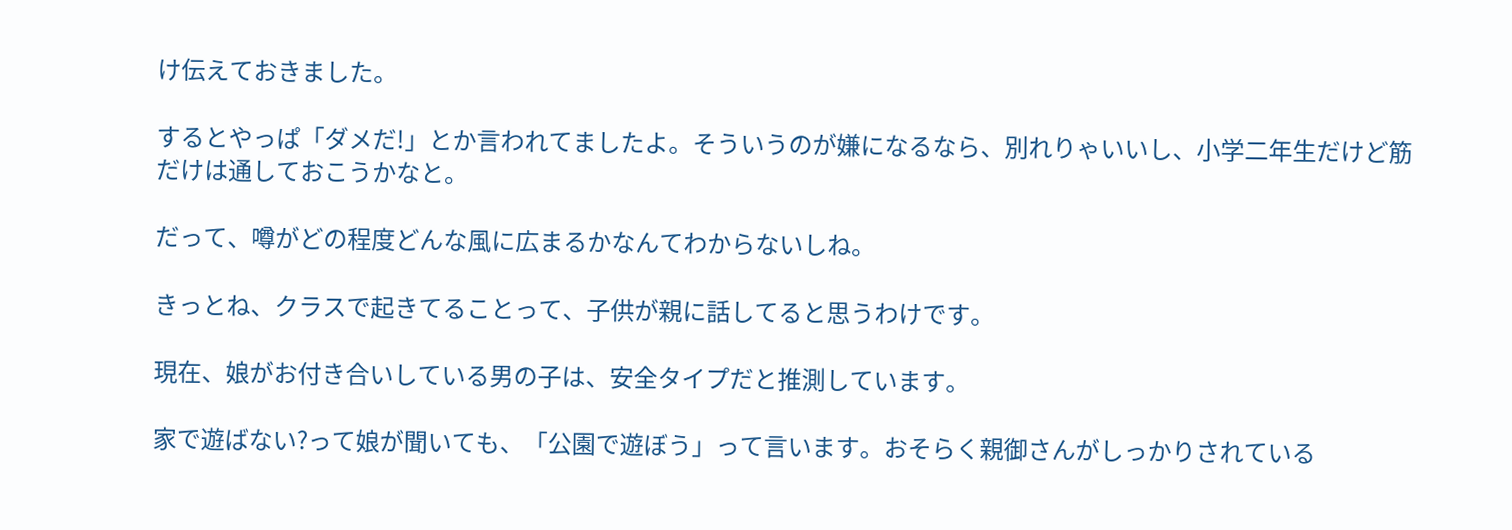け伝えておきました。

するとやっぱ「ダメだ!」とか言われてましたよ。そういうのが嫌になるなら、別れりゃいいし、小学二年生だけど筋だけは通しておこうかなと。

だって、噂がどの程度どんな風に広まるかなんてわからないしね。

きっとね、クラスで起きてることって、子供が親に話してると思うわけです。

現在、娘がお付き合いしている男の子は、安全タイプだと推測しています。

家で遊ばない?って娘が聞いても、「公園で遊ぼう」って言います。おそらく親御さんがしっかりされている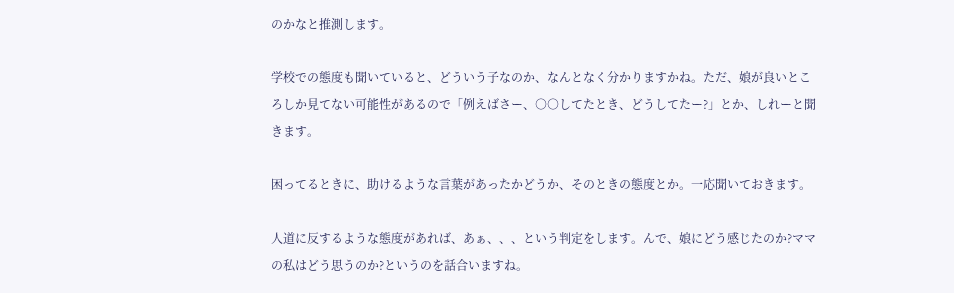のかなと推測します。

学校での態度も聞いていると、どういう子なのか、なんとなく分かりますかね。ただ、娘が良いところしか見てない可能性があるので「例えばさー、○○してたとき、どうしてたー?」とか、しれーと聞きます。

困ってるときに、助けるような言葉があったかどうか、そのときの態度とか。一応聞いておきます。

人道に反するような態度があれば、あぁ、、、という判定をします。んで、娘にどう感じたのか?ママの私はどう思うのか?というのを話合いますね。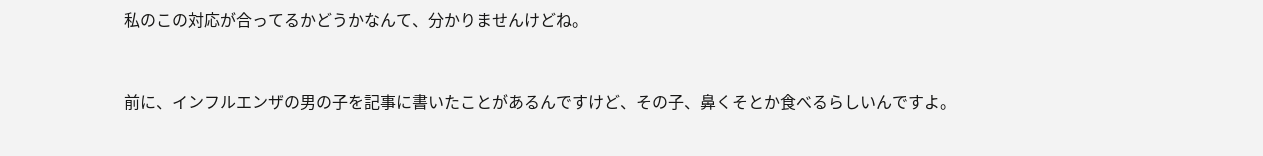私のこの対応が合ってるかどうかなんて、分かりませんけどね。



前に、インフルエンザの男の子を記事に書いたことがあるんですけど、その子、鼻くそとか食べるらしいんですよ。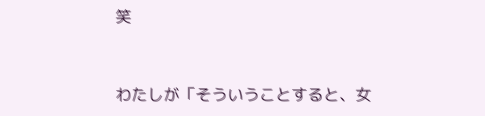笑


わたしが「そういうことすると、女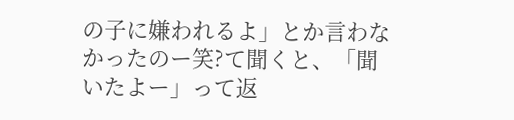の子に嫌われるよ」とか言わなかったのー笑?て聞くと、「聞いたよー」って返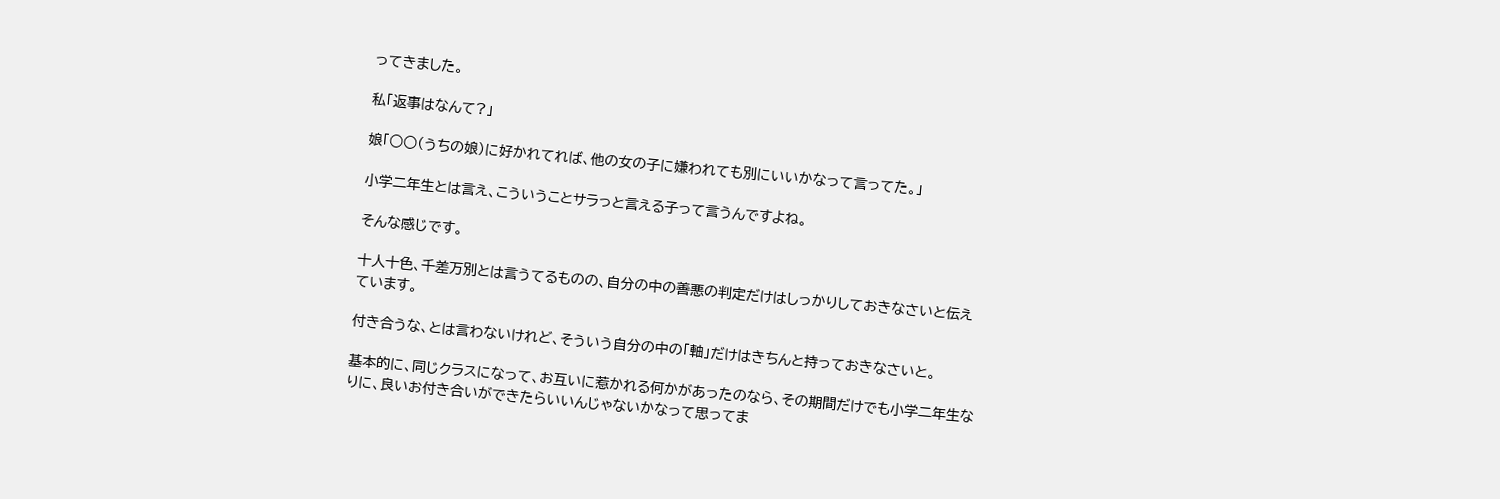ってきました。

私「返事はなんて?」

娘「○○(うちの娘)に好かれてれば、他の女の子に嫌われても別にいいかなって言ってた。」

小学二年生とは言え、こういうことサラっと言える子って言うんですよね。

そんな感じです。

十人十色、千差万別とは言うてるものの、自分の中の善悪の判定だけはしっかりしておきなさいと伝えています。

付き合うな、とは言わないけれど、そういう自分の中の「軸」だけはきちんと持っておきなさいと。

基本的に、同じクラスになって、お互いに惹かれる何かがあったのなら、その期間だけでも小学二年生なりに、良いお付き合いができたらいいんじゃないかなって思ってま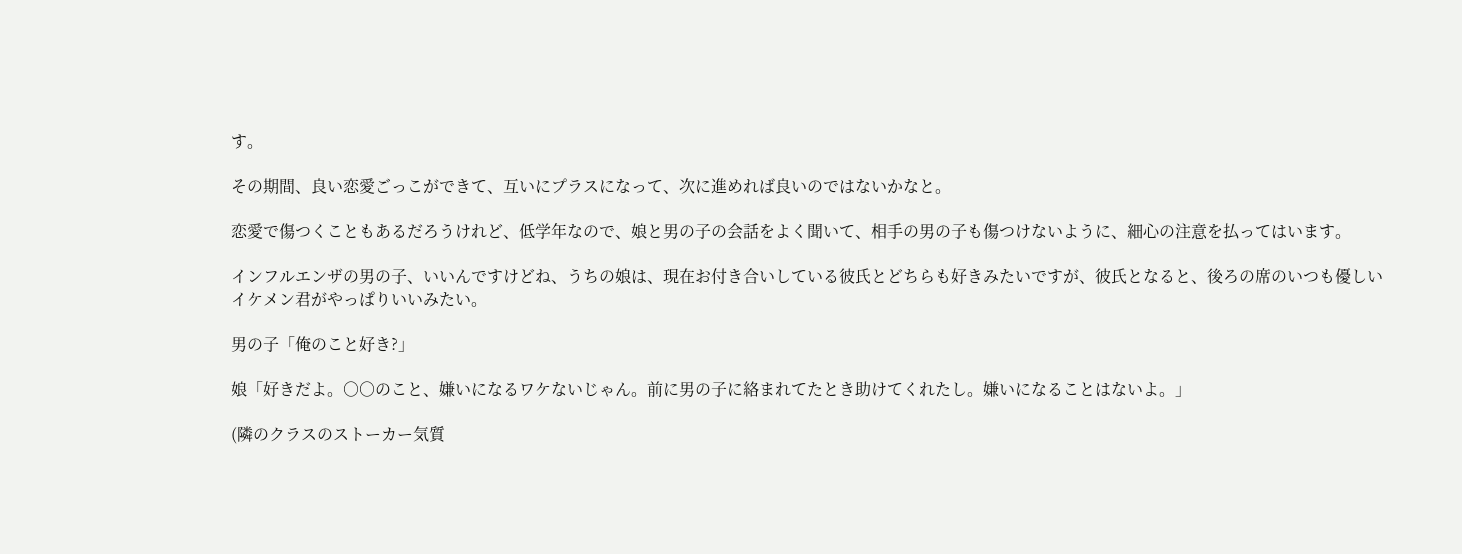す。

その期間、良い恋愛ごっこができて、互いにプラスになって、次に進めれば良いのではないかなと。

恋愛で傷つくこともあるだろうけれど、低学年なので、娘と男の子の会話をよく聞いて、相手の男の子も傷つけないように、細心の注意を払ってはいます。

インフルエンザの男の子、いいんですけどね、うちの娘は、現在お付き合いしている彼氏とどちらも好きみたいですが、彼氏となると、後ろの席のいつも優しいイケメン君がやっぱりいいみたい。

男の子「俺のこと好き?」

娘「好きだよ。○○のこと、嫌いになるワケないじゃん。前に男の子に絡まれてたとき助けてくれたし。嫌いになることはないよ。」

(隣のクラスのストーカー気質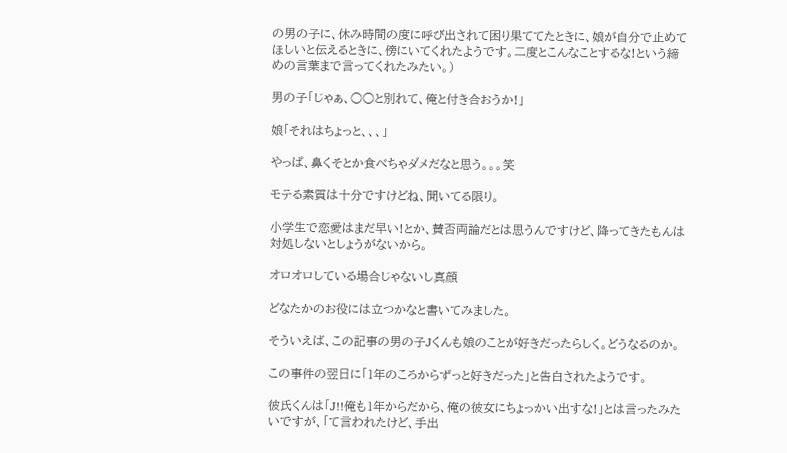の男の子に、休み時間の度に呼び出されて困り果ててたときに、娘が自分で止めてほしいと伝えるときに、傍にいてくれたようです。二度とこんなことするな!という締めの言葉まで言ってくれたみたい。)

男の子「じゃぁ、○○と別れて、俺と付き合おうか!」

娘「それはちょっと、、、」

やっぱ、鼻くそとか食べちゃダメだなと思う。。。笑

モテる素質は十分ですけどね、聞いてる限り。

小学生で恋愛はまだ早い!とか、賛否両論だとは思うんですけど、降ってきたもんは対処しないとしょうがないから。

オロオロしている場合じゃないし真顔

どなたかのお役には立つかなと書いてみました。

そういえば、この記事の男の子Jくんも娘のことが好きだったらしく。どうなるのか。

この事件の翌日に「1年のころからずっと好きだった」と告白されたようです。

彼氏くんは「J!!俺も1年からだから、俺の彼女にちょっかい出すな!」とは言ったみたいですが、「て言われたけど、手出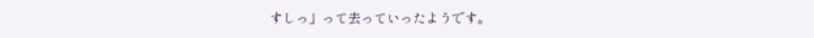すしっ」って去っていったようです。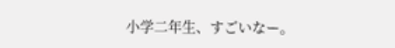小学二年生、すごいなー。